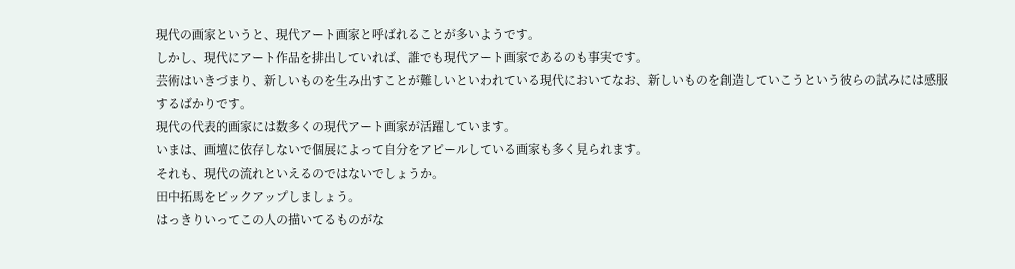現代の画家というと、現代アート画家と呼ばれることが多いようです。
しかし、現代にアート作品を排出していれば、誰でも現代アート画家であるのも事実です。
芸術はいきづまり、新しいものを生み出すことが難しいといわれている現代においてなお、新しいものを創造していこうという彼らの試みには感服するばかりです。
現代の代表的画家には数多くの現代アート画家が活躍しています。
いまは、画壇に依存しないで個展によって自分をアピールしている画家も多く見られます。
それも、現代の流れといえるのではないでしょうか。
田中拓馬をピックアップしましょう。
はっきりいってこの人の描いてるものがな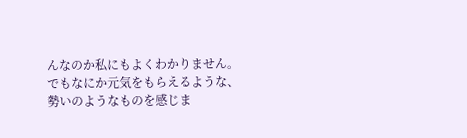んなのか私にもよくわかりません。
でもなにか元気をもらえるような、勢いのようなものを感じま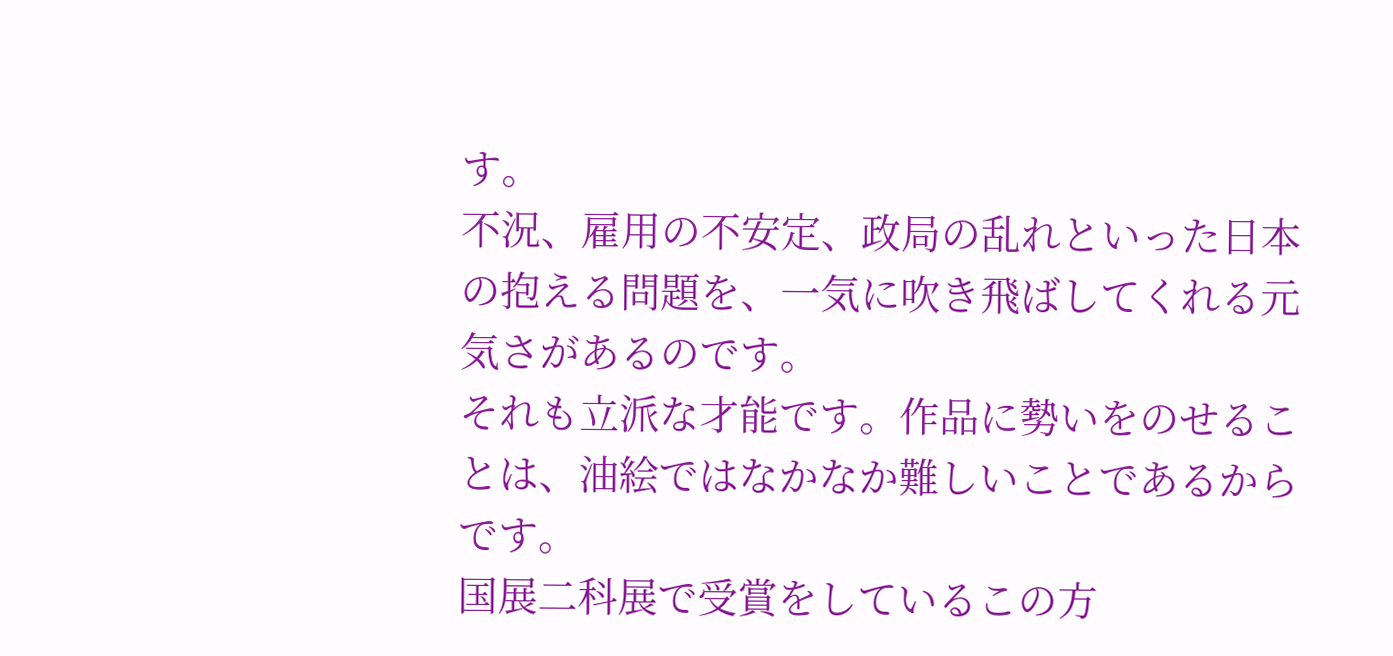す。
不況、雇用の不安定、政局の乱れといった日本の抱える問題を、一気に吹き飛ばしてくれる元気さがあるのです。
それも立派な才能です。作品に勢いをのせることは、油絵ではなかなか難しいことであるからです。
国展二科展で受賞をしているこの方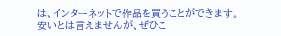は、インターネットで作品を買うことができます。
安いとは言えませんが、ぜひこ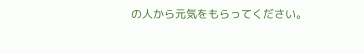の人から元気をもらってください。